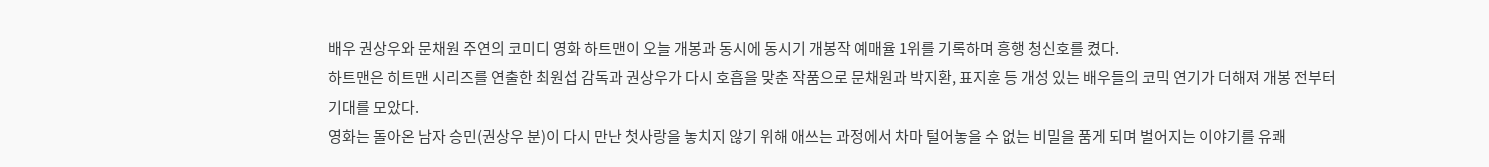배우 권상우와 문채원 주연의 코미디 영화 하트맨이 오늘 개봉과 동시에 동시기 개봉작 예매율 1위를 기록하며 흥행 청신호를 켰다.
하트맨은 히트맨 시리즈를 연출한 최원섭 감독과 권상우가 다시 호흡을 맞춘 작품으로 문채원과 박지환, 표지훈 등 개성 있는 배우들의 코믹 연기가 더해져 개봉 전부터 기대를 모았다.
영화는 돌아온 남자 승민(권상우 분)이 다시 만난 첫사랑을 놓치지 않기 위해 애쓰는 과정에서 차마 털어놓을 수 없는 비밀을 품게 되며 벌어지는 이야기를 유쾌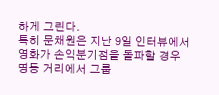하게 그린다.
특히 문채원은 지난 9일 인터뷰에서 영화가 손익분기점을 돌파할 경우 명동 거리에서 그룹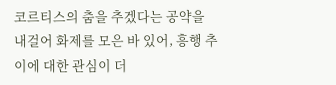코르티스의 춤을 추겠다는 공약을 내걸어 화제를 모은 바 있어, 흥행 추이에 대한 관심이 더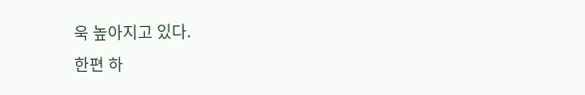욱 높아지고 있다.
한편 하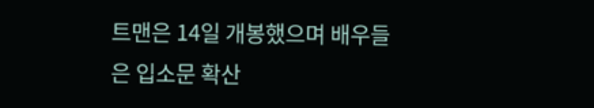트맨은 14일 개봉했으며 배우들은 입소문 확산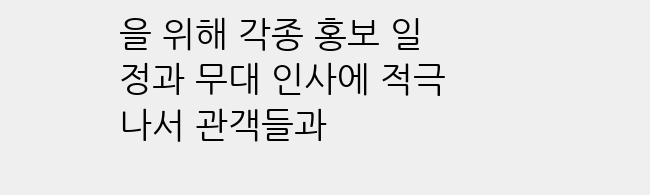을 위해 각종 홍보 일정과 무대 인사에 적극 나서 관객들과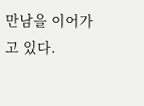만남을 이어가고 있다.